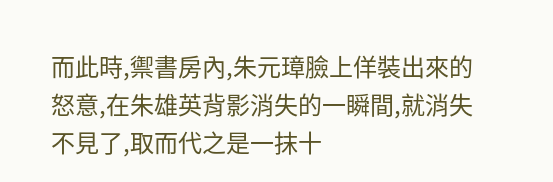而此時,禦書房內,朱元璋臉上佯裝出來的怒意,在朱雄英背影消失的一瞬間,就消失不見了,取而代之是一抹十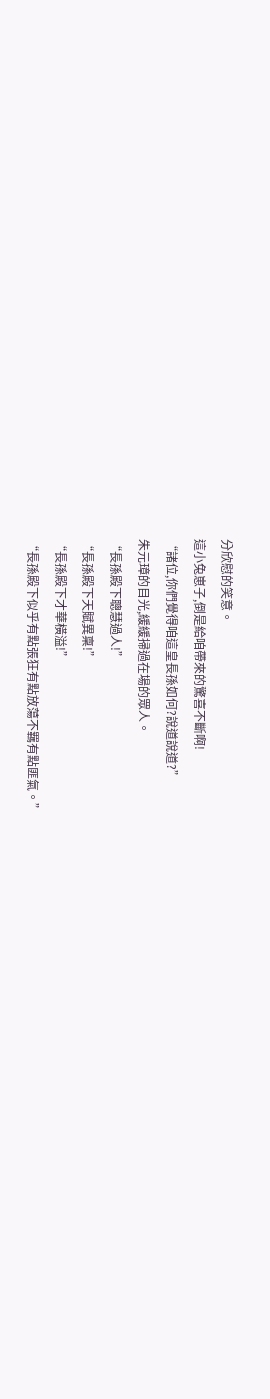分欣慰的笑意。
這小兔崽子,倒是給咱帶來的驚喜不斷啊!
“諸位,你們覺得咱這皇長孫如何?說道說道?”
朱元璋的目光,緩緩掃過在場的眾人。
“長孫殿下聰慧過人!”
“長孫殿下天賦異稟!”
“長孫殿下才華橫溢!”
“長孫殿下似乎有點張狂有點放蕩不羈有點匪氣。”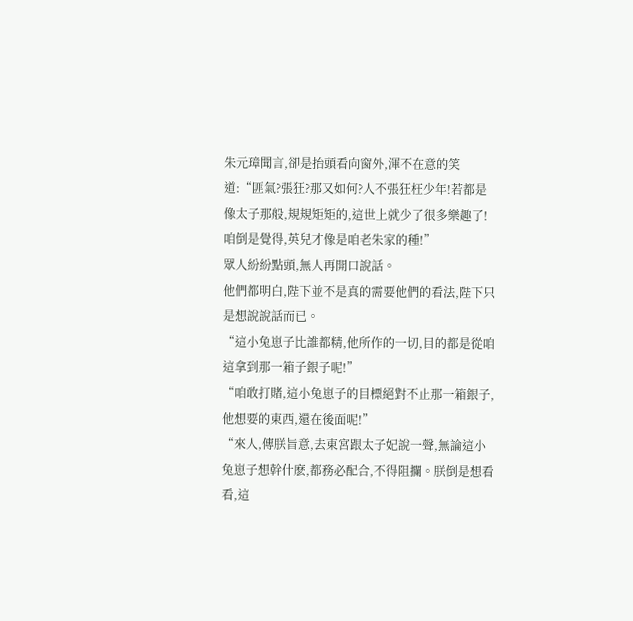朱元璋聞言,卻是抬頭看向窗外,渾不在意的笑道:“匪氣?張狂?那又如何?人不張狂枉少年!若都是像太子那般,規規矩矩的,這世上就少了很多樂趣了!咱倒是覺得,英兒才像是咱老朱家的種!”
眾人紛紛點頭,無人再開口說話。
他們都明白,陛下並不是真的需要他們的看法,陛下只是想說說話而已。
“這小兔崽子比誰都精,他所作的一切,目的都是從咱這拿到那一箱子銀子呢!”
“咱敢打賭,這小兔崽子的目標絕對不止那一箱銀子,他想要的東西,還在後面呢!”
“來人,傳朕旨意,去東宮跟太子妃說一聲,無論這小兔崽子想幹什麽,都務必配合,不得阻攔。朕倒是想看看,這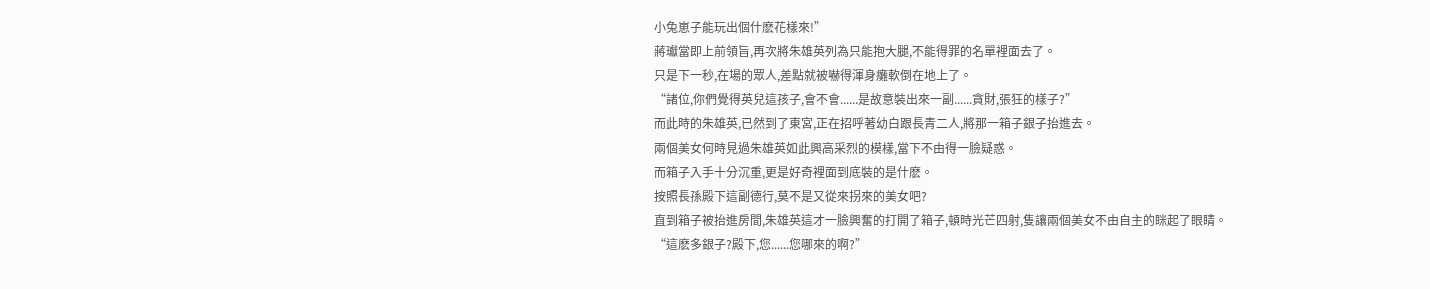小兔崽子能玩出個什麽花樣來!”
蔣瓛當即上前領旨,再次將朱雄英列為只能抱大腿,不能得罪的名單裡面去了。
只是下一秒,在場的眾人,差點就被嚇得渾身癱軟倒在地上了。
“諸位,你們覺得英兒這孩子,會不會......是故意裝出來一副......貪財,張狂的樣子?”
而此時的朱雄英,已然到了東宮,正在招呼著幼白跟長青二人,將那一箱子銀子抬進去。
兩個美女何時見過朱雄英如此興高采烈的模樣,當下不由得一臉疑惑。
而箱子入手十分沉重,更是好奇裡面到底裝的是什麽。
按照長孫殿下這副德行,莫不是又從來拐來的美女吧?
直到箱子被抬進房間,朱雄英這才一臉興奮的打開了箱子,頓時光芒四射,隻讓兩個美女不由自主的眯起了眼睛。
“這麽多銀子?殿下,您......您哪來的啊?”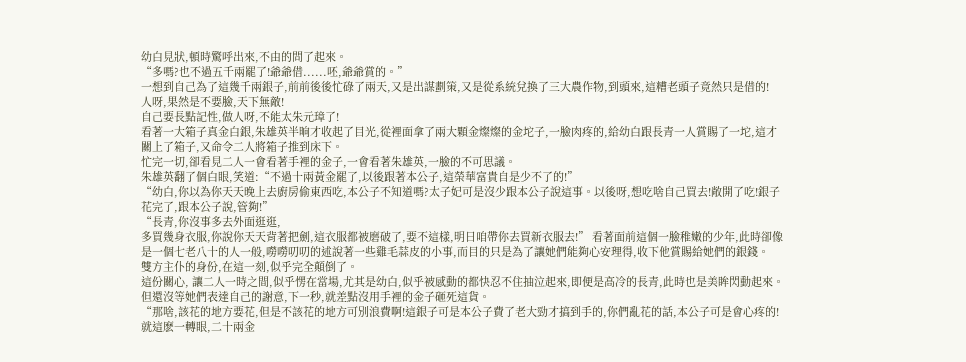幼白見狀,頓時驚呼出來,不由的問了起來。
“多嗎?也不過五千兩罷了!爺爺借......呸,爺爺賞的。”
一想到自己為了這幾千兩銀子,前前後後忙碌了兩天,又是出謀劃策,又是從系統兌換了三大農作物,到頭來,這糟老頭子竟然只是借的!
人呀,果然是不要臉,天下無敵!
自己要長點記性,做人呀,不能太朱元璋了!
看著一大箱子真金白銀,朱雄英半晌才收起了目光,從裡面拿了兩大顆金燦燦的金坨子,一臉肉疼的,給幼白跟長青一人賞賜了一坨,這才關上了箱子,又命令二人將箱子推到床下。
忙完一切,卻看見二人一會看著手裡的金子,一會看著朱雄英,一臉的不可思議。
朱雄英翻了個白眼,笑道:“不過十兩黃金罷了,以後跟著本公子,這榮華富貴自是少不了的!”
“幼白,你以為你天天晚上去廚房偷東西吃,本公子不知道嗎?太子妃可是沒少跟本公子說這事。以後呀,想吃啥自己買去!敞開了吃!銀子花完了,跟本公子說,管夠!”
“長青,你沒事多去外面逛逛,
多買幾身衣服,你說你天天背著把劍,這衣服都被磨破了,要不這樣,明日咱帶你去買新衣服去!” 看著面前這個一臉稚嫩的少年,此時卻像是一個七老八十的人一般,嘮嘮叨叨的述說著一些雞毛蒜皮的小事,而目的只是為了讓她們能夠心安理得,收下他賞賜給她們的銀錢。
雙方主仆的身份,在這一刻,似乎完全顛倒了。
這份關心, 讓二人一時之間,似乎愣在當場,尤其是幼白,似乎被感動的都快忍不住抽泣起來,即便是高冷的長青,此時也是美眸閃動起來。
但還沒等她們表達自己的謝意,下一秒,就差點沒用手裡的金子砸死這貨。
“那啥,該花的地方要花,但是不該花的地方可別浪費啊!這銀子可是本公子費了老大勁才搞到手的,你們亂花的話,本公子可是會心疼的!就這麽一轉眼,二十兩金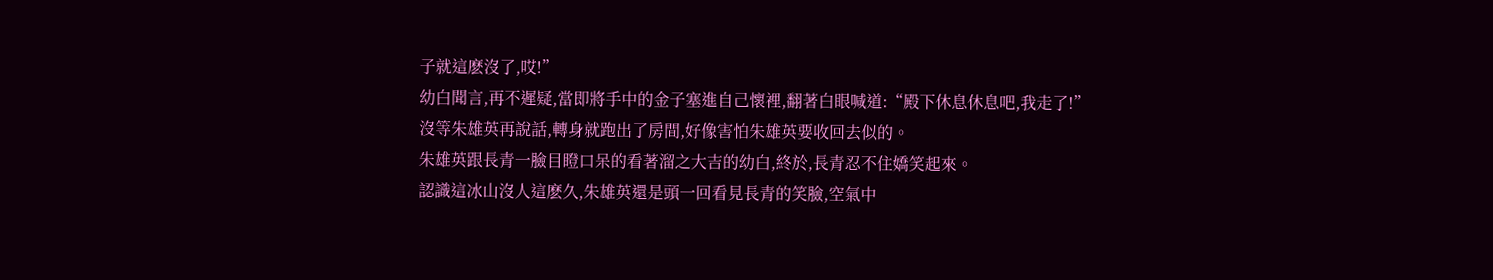子就這麽沒了,哎!”
幼白聞言,再不遲疑,當即將手中的金子塞進自己懷裡,翻著白眼喊道:“殿下休息休息吧,我走了!”
沒等朱雄英再說話,轉身就跑出了房間,好像害怕朱雄英要收回去似的。
朱雄英跟長青一臉目瞪口呆的看著溜之大吉的幼白,終於,長青忍不住嬌笑起來。
認識這冰山沒人這麽久,朱雄英還是頭一回看見長青的笑臉,空氣中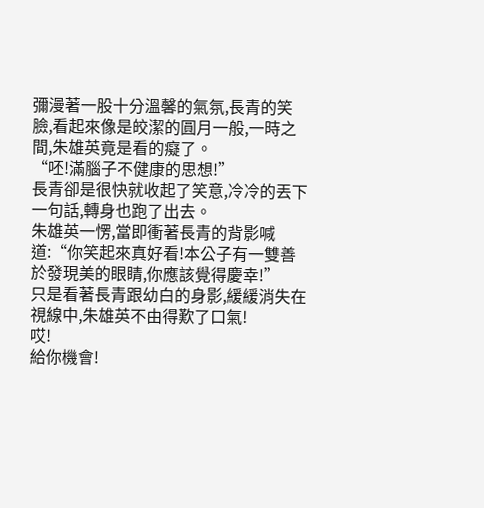彌漫著一股十分溫馨的氣氛,長青的笑臉,看起來像是皎潔的圓月一般,一時之間,朱雄英竟是看的癡了。
“呸!滿腦子不健康的思想!”
長青卻是很快就收起了笑意,冷冷的丟下一句話,轉身也跑了出去。
朱雄英一愣,當即衝著長青的背影喊道:“你笑起來真好看!本公子有一雙善於發現美的眼睛,你應該覺得慶幸!”
只是看著長青跟幼白的身影,緩緩消失在視線中,朱雄英不由得歎了口氣!
哎!
給你機會!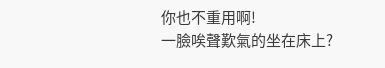你也不重用啊!
一臉唉聲歎氣的坐在床上?